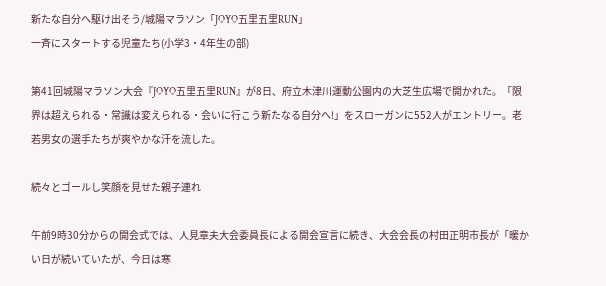新たな自分へ駆け出そう/城陽マラソン「JOYO五里五里RUN」
一斉にスタートする児童たち(小学3・4年生の部)

第41回城陽マラソン大会『JOYO五里五里RUN』が8日、府立木津川運動公園内の大芝生広場で開かれた。「限界は超えられる・常識は変えられる・会いに行こう新たなる自分へ!」をスローガンに552人がエントリー。老若男女の選手たちが爽やかな汗を流した。

続々とゴールし笑顔を見せた親子連れ

午前9時30分からの開会式では、人見章夫大会委員長による開会宣言に続き、大会会長の村田正明市長が「暖かい日が続いていたが、今日は寒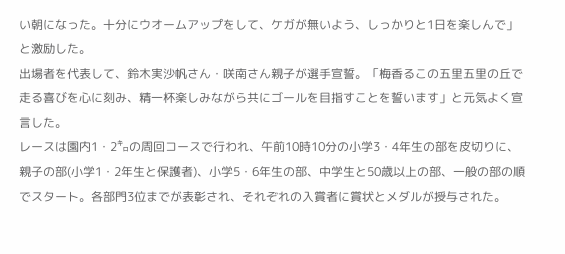い朝になった。十分にウオームアップをして、ケガが無いよう、しっかりと1日を楽しんで」と激励した。
出場者を代表して、鈴木実沙帆さん・咲南さん親子が選手宣誓。「梅香るこの五里五里の丘で走る喜びを心に刻み、精一杯楽しみながら共にゴールを目指すことを誓います」と元気よく宣言した。
レースは園内1・2㌔の周回コースで行われ、午前10時10分の小学3・4年生の部を皮切りに、親子の部(小学1・2年生と保護者)、小学5・6年生の部、中学生と50歳以上の部、一般の部の順でスタート。各部門3位までが表彰され、それぞれの入賞者に賞状とメダルが授与された。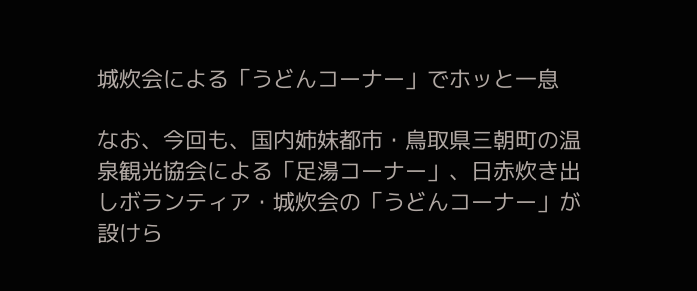城炊会による「うどんコーナー」でホッと一息

なお、今回も、国内姉妹都市・鳥取県三朝町の温泉観光協会による「足湯コーナー」、日赤炊き出しボランティア・城炊会の「うどんコーナー」が設けら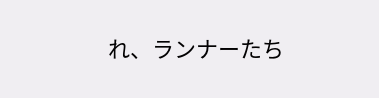れ、ランナーたち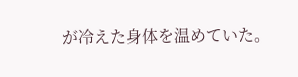が冷えた身体を温めていた。